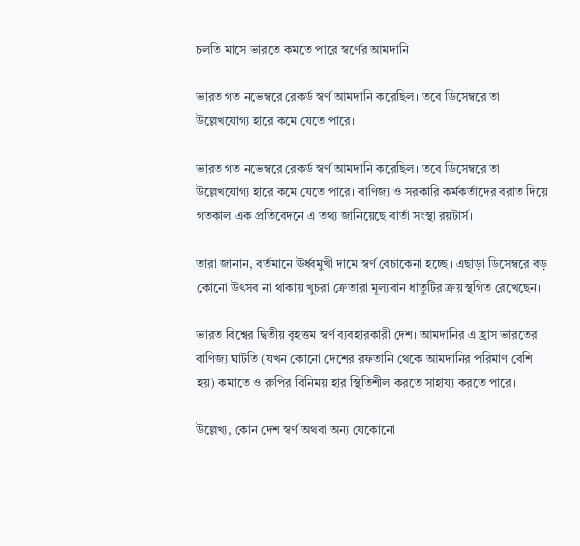চলতি মাসে ভারতে কমতে পারে স্বর্ণের আমদানি

ভারত গত নভেম্বরে রেকর্ড স্বর্ণ আমদানি করেছিল। তবে ডিসেম্বরে তা উল্লেখযোগ্য হারে কমে যেতে পারে।

ভারত গত নভেম্বরে রেকর্ড স্বর্ণ আমদানি করেছিল। তবে ডিসেম্বরে তা উল্লেখযোগ্য হারে কমে যেতে পারে। বাণিজ্য ও সরকারি কর্মকর্তাদের বরাত দিয়ে গতকাল এক প্রতিবেদনে এ তথ্য জানিয়েছে বার্তা সংস্থা রয়টার্স।

তারা জানান, বর্তমানে ঊর্ধ্বমুখী দামে স্বর্ণ বেচাকেনা হচ্ছে। এছাড়া ডিসেম্বরে বড় কোনো উৎসব না থাকায় খুচরা ক্রেতারা মূল্যবান ধাতুটির ক্রয় স্থগিত রেখেছেন।

ভারত বিশ্বের দ্বিতীয় বৃহত্তম স্বর্ণ ব্যবহারকারী দেশ। আমদানির এ হ্রাস ভারতের বাণিজ্য ঘাটতি (যখন কোনো দেশের রফতানি থেকে আমদানির পরিমাণ বেশি হয়) কমাতে ও রুপির বিনিময় হার স্থিতিশীল করতে সাহায্য করতে পারে।

উল্লেখ্য, কোন দেশ স্বর্ণ অথবা অন্য যেকোনো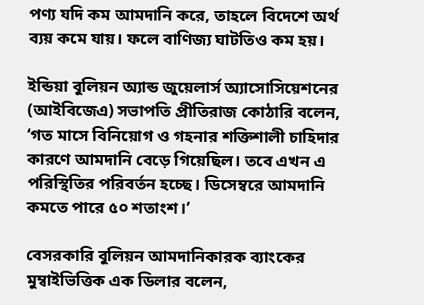পণ্য যদি কম আমদানি করে, তাহলে বিদেশে অর্থ ব্যয় কমে যায়। ফলে বাণিজ্য ঘাটতিও কম হয়।

ইন্ডিয়া বুলিয়ন অ্যান্ড জুয়েলার্স অ্যাসোসিয়েশনের (আইবিজেএ) সভাপতি প্রীতিরাজ কোঠারি বলেন, ‘গত মাসে বিনিয়োগ ও গহনার শক্তিশালী চাহিদার কারণে আমদানি বেড়ে গিয়েছিল। তবে এখন এ পরিস্থিতির পরিবর্তন হচ্ছে। ডিসেম্বরে আমদানি কমতে পারে ৫০ শতাংশ।’

বেসরকারি বুলিয়ন আমদানিকারক ব্যাংকের মুম্বাইভিত্তিক এক ডিলার বলেন,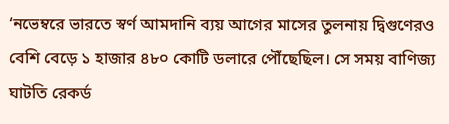‘নভেম্বরে ভারতে স্বর্ণ আমদানি ব্যয় আগের মাসের তুলনায় দ্বিগুণেরও বেশি বেড়ে ১ হাজার ৪৮০ কোটি ডলারে পৌঁছেছিল। সে সময় বাণিজ্য ঘাটতি রেকর্ড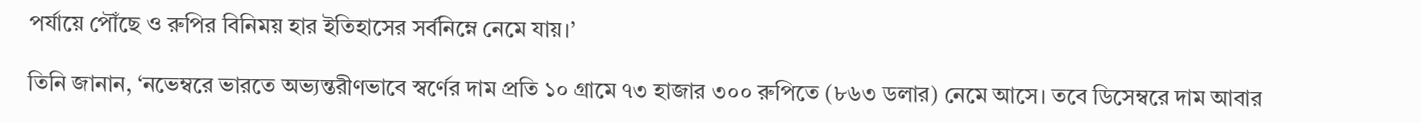পর্যায়ে পৌঁছে ও রুপির বিনিময় হার ইতিহাসের সর্বনিম্নে নেমে যায়।’

তিনি জানান, ‘নভেম্বরে ভারতে অভ্যন্তরীণভাবে স্বর্ণের দাম প্রতি ১০ গ্রামে ৭৩ হাজার ৩০০ রুপিতে (৮৬৩ ডলার) নেমে আসে। তবে ডিসেম্বরে দাম আবার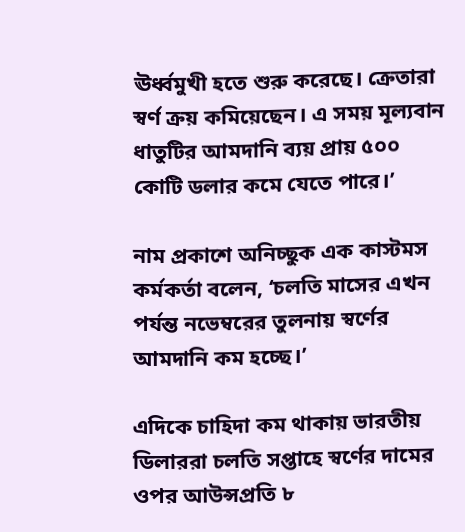ঊর্ধ্বমুখী হতে শুরু করেছে। ক্রেতারা স্বর্ণ ক্রয় কমিয়েছেন। এ সময় মূল্যবান ধাতুটির আমদানি ব্যয় প্রায় ৫০০ কোটি ডলার কমে যেতে পারে।’

নাম প্রকাশে অনিচ্ছুক এক কাস্টমস কর্মকর্তা বলেন, ‘চলতি মাসের এখন পর্যন্ত নভেম্বরের তুলনায় স্বর্ণের আমদানি কম হচ্ছে।’

এদিকে চাহিদা কম থাকায় ভারতীয় ডিলাররা চলতি সপ্তাহে স্বর্ণের দামের ওপর আউন্সপ্রতি ৮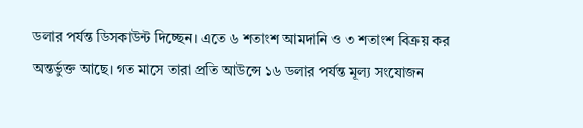ডলার পর্যন্ত ডিসকাউন্ট দিচ্ছেন। এতে ৬ শতাংশ আমদানি ও ৩ শতাংশ বিক্রয় কর অন্তর্ভুক্ত আছে। গত মাসে তারা প্রতি আউন্সে ১৬ ডলার পর্যন্ত মূল্য সংযোজন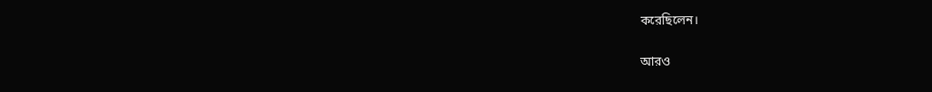করেছিলেন।

আরও